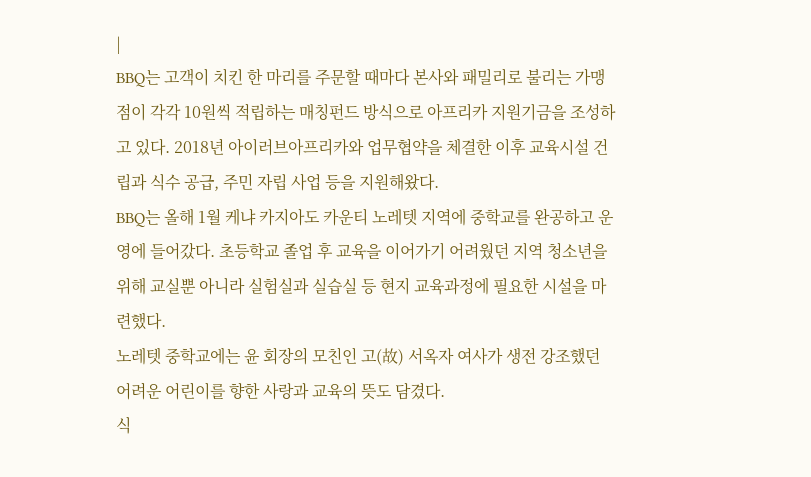|
BBQ는 고객이 치킨 한 마리를 주문할 때마다 본사와 패밀리로 불리는 가맹점이 각각 10원씩 적립하는 매칭펀드 방식으로 아프리카 지원기금을 조성하고 있다. 2018년 아이러브아프리카와 업무협약을 체결한 이후 교육시설 건립과 식수 공급, 주민 자립 사업 등을 지원해왔다.
BBQ는 올해 1월 케냐 카지아도 카운티 노레텟 지역에 중학교를 완공하고 운영에 들어갔다. 초등학교 졸업 후 교육을 이어가기 어려웠던 지역 청소년을 위해 교실뿐 아니라 실험실과 실습실 등 현지 교육과정에 필요한 시설을 마련했다.
노레텟 중학교에는 윤 회장의 모친인 고(故) 서옥자 여사가 생전 강조했던 어려운 어린이를 향한 사랑과 교육의 뜻도 담겼다.
식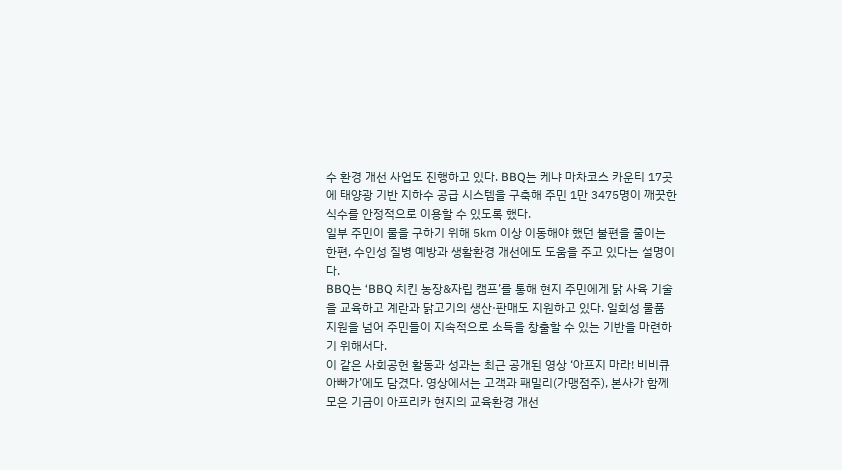수 환경 개선 사업도 진행하고 있다. BBQ는 케냐 마차코스 카운티 17곳에 태양광 기반 지하수 공급 시스템을 구축해 주민 1만 3475명이 깨끗한 식수를 안정적으로 이용할 수 있도록 했다.
일부 주민이 물을 구하기 위해 5㎞ 이상 이동해야 했던 불편을 줄이는 한편, 수인성 질병 예방과 생활환경 개선에도 도움을 주고 있다는 설명이다.
BBQ는 ‘BBQ 치킨 농장&자립 캠프’를 통해 현지 주민에게 닭 사육 기술을 교육하고 계란과 닭고기의 생산·판매도 지원하고 있다. 일회성 물품 지원을 넘어 주민들이 지속적으로 소득을 창출할 수 있는 기반을 마련하기 위해서다.
이 같은 사회공헌 활동과 성과는 최근 공개된 영상 ‘아프지 마라! 비비큐 아빠가’에도 담겼다. 영상에서는 고객과 패밀리(가맹점주), 본사가 함께 모은 기금이 아프리카 현지의 교육환경 개선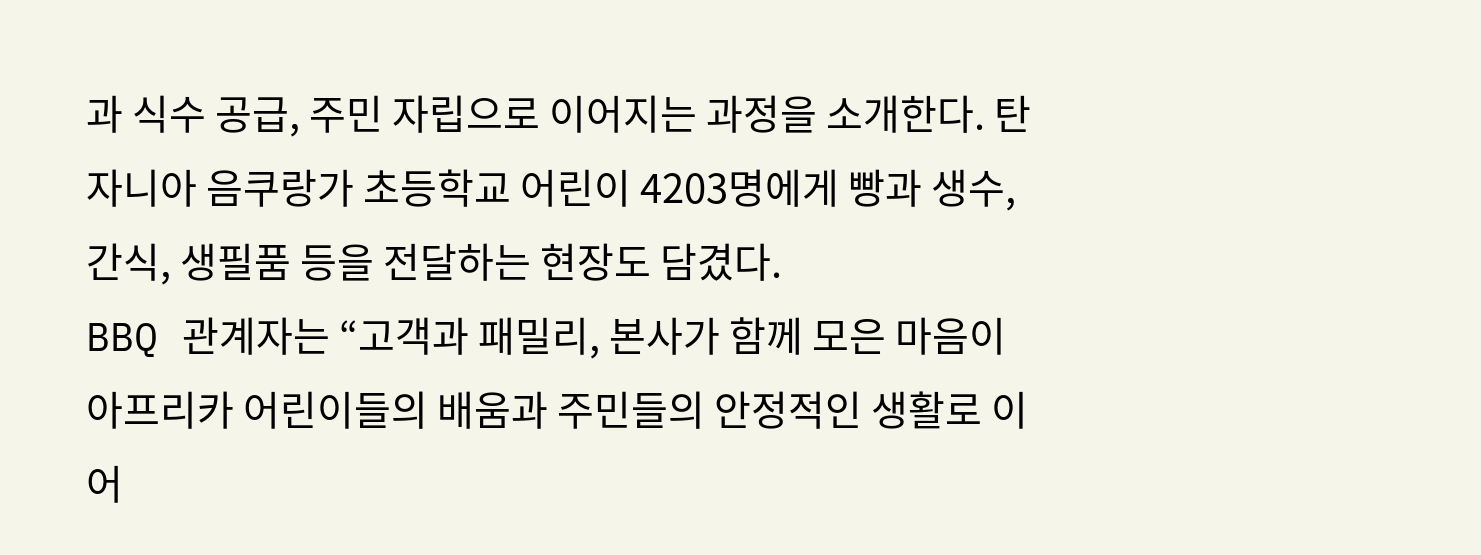과 식수 공급, 주민 자립으로 이어지는 과정을 소개한다. 탄자니아 음쿠랑가 초등학교 어린이 4203명에게 빵과 생수, 간식, 생필품 등을 전달하는 현장도 담겼다.
BBQ 관계자는 “고객과 패밀리, 본사가 함께 모은 마음이 아프리카 어린이들의 배움과 주민들의 안정적인 생활로 이어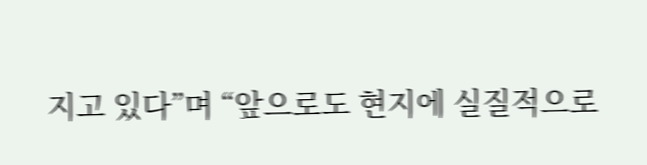지고 있다”며 “앞으로도 현지에 실질적으로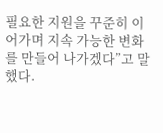필요한 지원을 꾸준히 이어가며 지속 가능한 변화를 만들어 나가겠다”고 말했다.